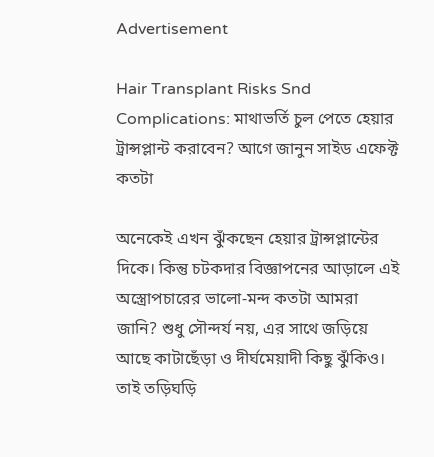Advertisement

Hair Transplant Risks Snd Complications: মাথাভর্তি চুল পেতে হেয়ার ট্রান্সপ্লান্ট করাবেন? আগে জানুন সাইড এফেক্ট কতটা

অনেকেই এখন ঝুঁকছেন হেয়ার ট্রান্সপ্লান্টের দিকে। কিন্তু চটকদার বিজ্ঞাপনের আড়ালে এই অস্ত্রোপচারের ভালো-মন্দ কতটা আমরা জানি? শুধু সৌন্দর্য নয়, এর সাথে জড়িয়ে আছে কাটাছেঁড়া ও দীর্ঘমেয়াদী কিছু ঝুঁকিও। তাই তড়িঘড়ি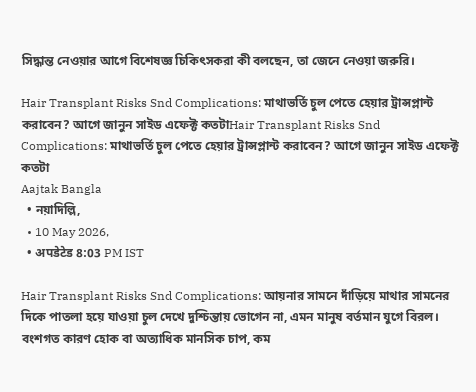সিদ্ধান্ত নেওয়ার আগে বিশেষজ্ঞ চিকিৎসকরা কী বলছেন, তা জেনে নেওয়া জরুরি।

Hair Transplant Risks Snd Complications: মাথাভর্তি চুল পেতে হেয়ার ট্রান্সপ্লান্ট করাবেন? আগে জানুন সাইড এফেক্ট কতটাHair Transplant Risks Snd Complications: মাথাভর্তি চুল পেতে হেয়ার ট্রান্সপ্লান্ট করাবেন? আগে জানুন সাইড এফেক্ট কতটা
Aajtak Bangla
  • নয়াদিল্লি,
  • 10 May 2026,
  • अपडेटेड 8:03 PM IST

Hair Transplant Risks Snd Complications: আয়নার সামনে দাঁড়িয়ে মাথার সামনের দিকে পাতলা হয়ে যাওয়া চুল দেখে দুশ্চিন্তায় ভোগেন না, এমন মানুষ বর্তমান যুগে বিরল। বংশগত কারণ হোক বা অত্যাধিক মানসিক চাপ, কম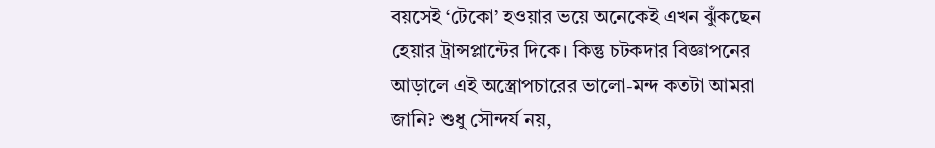বয়সেই ‘টেকো’ হওয়ার ভয়ে অনেকেই এখন ঝুঁকছেন হেয়ার ট্রান্সপ্লান্টের দিকে। কিন্তু চটকদার বিজ্ঞাপনের আড়ালে এই অস্ত্রোপচারের ভালো-মন্দ কতটা আমরা জানি? শুধু সৌন্দর্য নয়,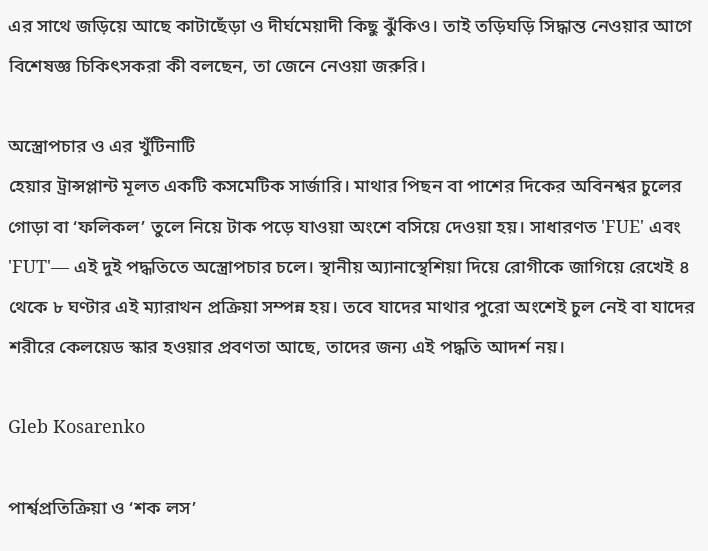এর সাথে জড়িয়ে আছে কাটাছেঁড়া ও দীর্ঘমেয়াদী কিছু ঝুঁকিও। তাই তড়িঘড়ি সিদ্ধান্ত নেওয়ার আগে বিশেষজ্ঞ চিকিৎসকরা কী বলছেন, তা জেনে নেওয়া জরুরি।

অস্ত্রোপচার ও এর খুঁটিনাটি
হেয়ার ট্রান্সপ্লান্ট মূলত একটি কসমেটিক সার্জারি। মাথার পিছন বা পাশের দিকের অবিনশ্বর চুলের গোড়া বা ‘ফলিকল’ তুলে নিয়ে টাক পড়ে যাওয়া অংশে বসিয়ে দেওয়া হয়। সাধারণত 'FUE' এবং 'FUT'— এই দুই পদ্ধতিতে অস্ত্রোপচার চলে। স্থানীয় অ্যানাস্থেশিয়া দিয়ে রোগীকে জাগিয়ে রেখেই ৪ থেকে ৮ ঘণ্টার এই ম্যারাথন প্রক্রিয়া সম্পন্ন হয়। তবে যাদের মাথার পুরো অংশেই চুল নেই বা যাদের শরীরে কেলয়েড স্কার হওয়ার প্রবণতা আছে, তাদের জন্য এই পদ্ধতি আদর্শ নয়।

Gleb Kosarenko

পার্শ্বপ্রতিক্রিয়া ও ‘শক লস’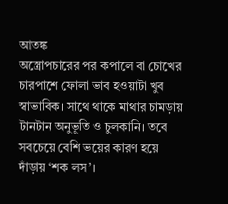আতঙ্ক
অস্ত্রোপচারের পর কপালে বা চোখের চারপাশে ফোলা ভাব হওয়াটা খুব স্বাভাবিক। সাথে থাকে মাথার চামড়ায় টানটান অনুভূতি ও চুলকানি। তবে সবচেয়ে বেশি ভয়ের কারণ হয়ে দাঁড়ায় ‘শক লস’।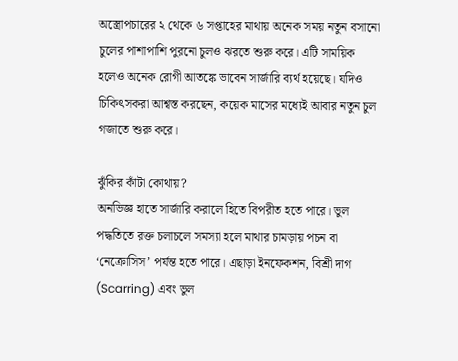অস্ত্রোপচারের ২ থেকে ৬ সপ্তাহের মাথায় অনেক সময় নতুন বসানো চুলের পাশাপাশি পুরনো চুলও ঝরতে শুরু করে। এটি সাময়িক হলেও অনেক রোগী আতঙ্কে ভাবেন সার্জারি ব্যর্থ হয়েছে। যদিও চিকিৎসকরা আশ্বস্ত করছেন, কয়েক মাসের মধ্যেই আবার নতুন চুল গজাতে শুরু করে।

ঝুঁকির কাঁটা কোথায়?
অনভিজ্ঞ হাতে সার্জারি করালে হিতে বিপরীত হতে পারে। ভুল পদ্ধতিতে রক্ত চলাচলে সমস্যা হলে মাথার চামড়ায় পচন বা ‘নেক্রোসিস’ পর্যন্ত হতে পারে। এছাড়া ইনফেকশন, বিশ্রী দাগ (Scarring) এবং ভুল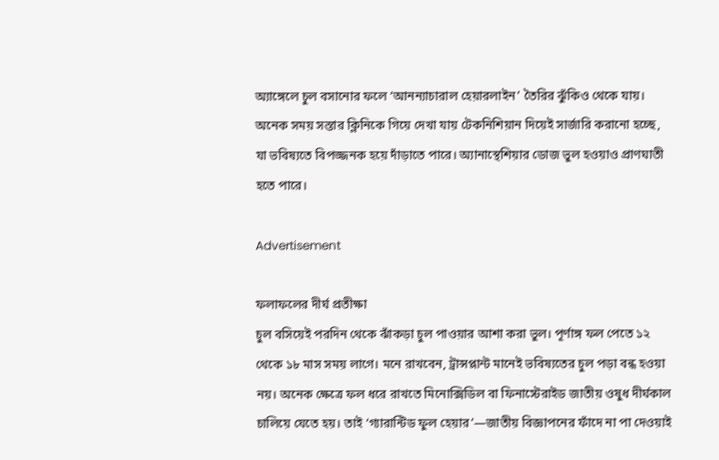অ্যাঙ্গেলে চুল বসানোর ফলে ‘আনন্যাচারাল হেয়ারলাইন’ তৈরির ঝুঁকিও থেকে যায়। অনেক সময় সস্তার ক্লিনিকে গিয়ে দেখা যায় টেকনিশিয়ান দিয়েই সার্জারি করানো হচ্ছে, যা ভবিষ্যতে বিপজ্জনক হয়ে দাঁড়াতে পারে। অ্যানাস্থেশিয়ার ডোজ ভুল হওয়াও প্রাণঘাতী হতে পারে।

Advertisement

ফলাফলের দীর্ঘ প্রতীক্ষা
চুল বসিয়েই পরদিন থেকে ঝাঁকড়া চুল পাওয়ার আশা করা ভুল। পূর্ণাঙ্গ ফল পেতে ১২ থেকে ১৮ মাস সময় লাগে। মনে রাখবেন, ট্রান্সপ্লান্ট মানেই ভবিষ্যতের চুল পড়া বন্ধ হওয়া নয়। অনেক ক্ষেত্রে ফল ধরে রাখতে মিনোক্সিডিল বা ফিনাস্টেরাইড জাতীয় ওষুধ দীর্ঘকাল চালিয়ে যেতে হয়। তাই ‘গ্যারান্টিড ফুল হেয়ার’—জাতীয় বিজ্ঞাপনের ফাঁদে না পা দেওয়াই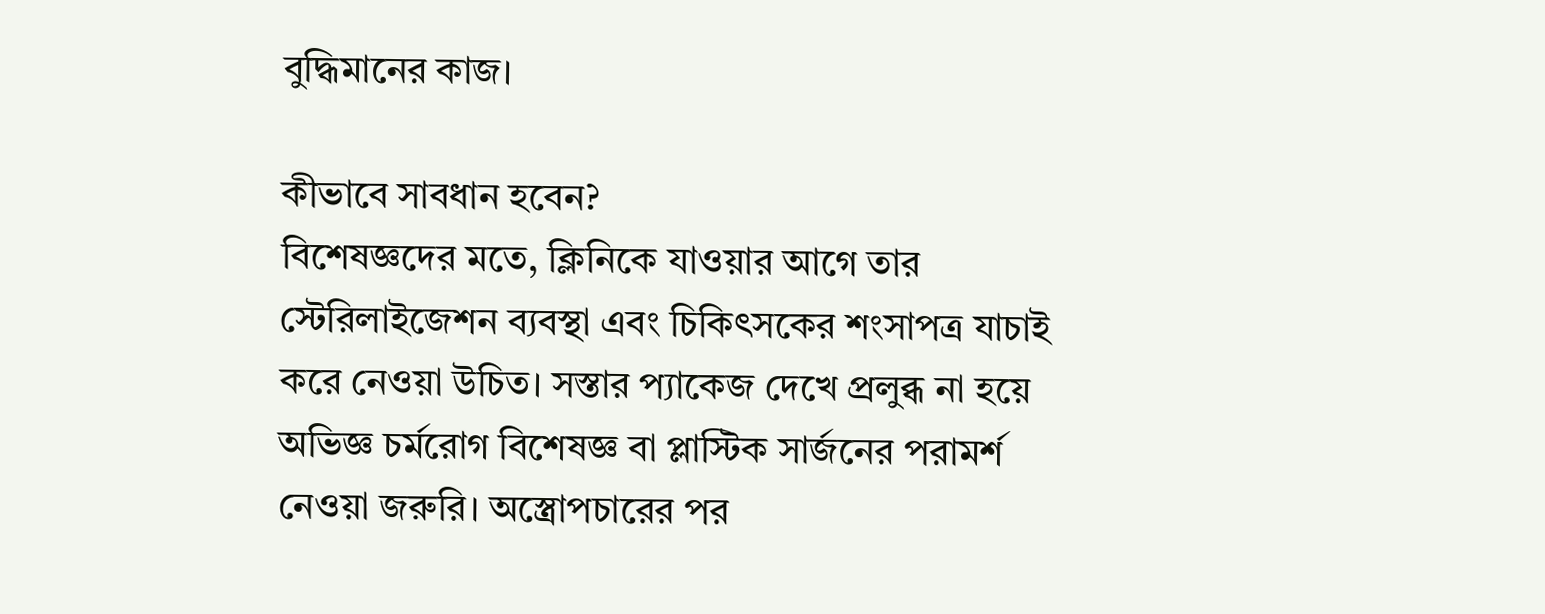বুদ্ধিমানের কাজ।

কীভাবে সাবধান হবেন?
বিশেষজ্ঞদের মতে, ক্লিনিকে যাওয়ার আগে তার স্টেরিলাইজেশন ব্যবস্থা এবং চিকিৎসকের শংসাপত্র যাচাই করে নেওয়া উচিত। সস্তার প্যাকেজ দেখে প্রলুব্ধ না হয়ে অভিজ্ঞ চর্মরোগ বিশেষজ্ঞ বা প্লাস্টিক সার্জনের পরামর্শ নেওয়া জরুরি। অস্ত্রোপচারের পর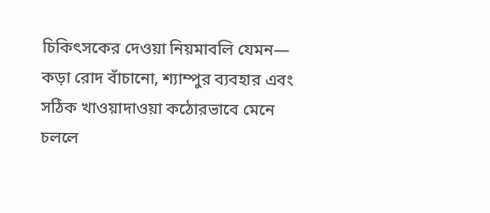চিকিৎসকের দেওয়া নিয়মাবলি যেমন— কড়া রোদ বাঁচানো, শ্যাম্পুর ব্যবহার এবং সঠিক খাওয়াদাওয়া কঠোরভাবে মেনে চললে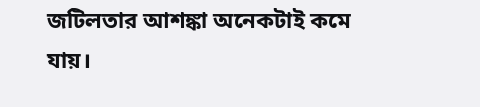জটিলতার আশঙ্কা অনেকটাই কমে যায়।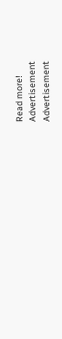Read more!
Advertisement
Advertisement